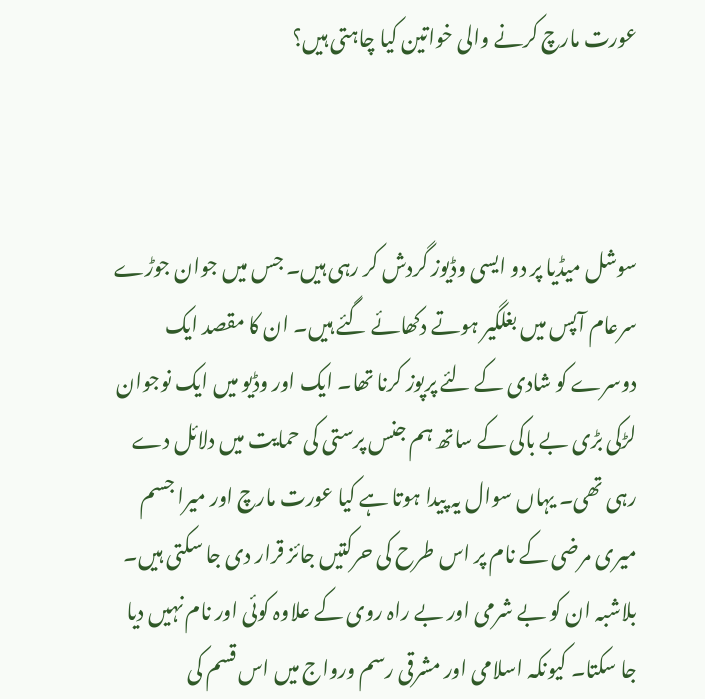عورت مارچ کرنے والی خواتین کیا چاہتی ہیں؟



سوشل میڈیا پر دو ایسی وڈیوز گردش کر رہی ہیں۔ جس میں جوان جوڑے سرعام آپس میں بغلگیر ہوتے دکھائے گئے ہیں۔ ان کا مقصد ایک دوسرے کو شادی کے لئے پرپوز کرنا تھا۔ ایک اور وڈیو میں ایک نوجوان لڑکی بڑی بے باکی کے ساتھ ہم جنس پرستی کی حمایت میں دلائل دے رہی تھی۔ یہاں سوال یہ پیدا ہوتا ہے کیا عورت مارچ اور میرا جسم میری مرضی کے نام پر اس طرح کی حرکتیں جائز قرار دی جا سکتی ہیں۔ بلاشبہ ان کو بے شرمی اور بے راہ روی کے علاوہ کوئی اور نام نہیں دیا جا سکتا۔ کیونکہ اسلامی اور مشرقی رسم ورواج میں اس قسم کی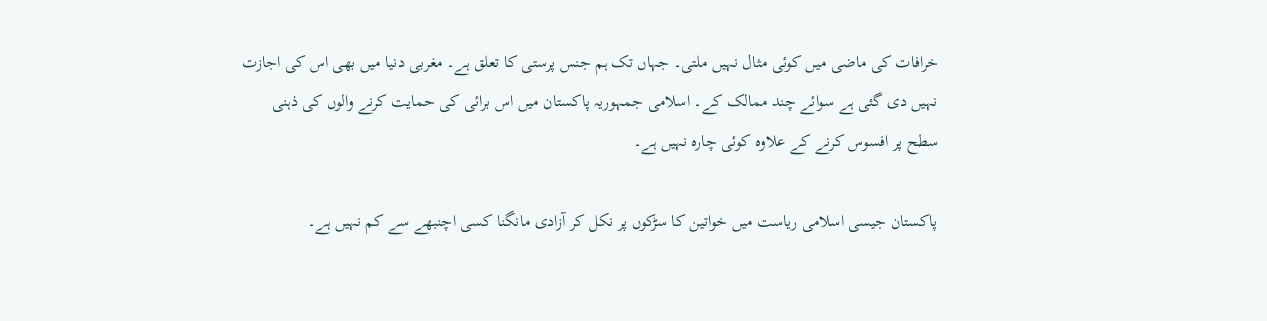خرافات کی ماضی میں کوئی مثال نہیں ملتی۔ جہاں تک ہم جنس پرستی کا تعلق ہے۔ مغربی دنیا میں بھی اس کی اجازت نہیں دی گئی ہے سوائے چند ممالک کے۔ اسلامی جمہوریہ پاکستان میں اس برائی کی حمایت کرنے والوں کی ذہنی سطح پر افسوس کرنے کے علاوہ کوئی چارہ نہیں ہے۔

پاکستان جیسی اسلامی ریاست میں خواتین کا سڑکوں پر نکل کر آزادی مانگنا کسی اچنبھے سے کم نہیں ہے۔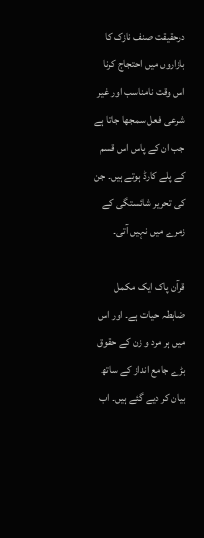درحقیقت صنف نازک کا بازاروں میں احتجاج کرنا اس وقت نامناسب اور غیر شرعی فعل سمجھا جاتا ہے جب ان کے پاس اس قسم کے پلے کارڈ ہوتے ہیں۔ جن کی تحریر شائستگی کے زمرے میں نہیں آتی۔

قرآن پاک ایک مکمل ضابطہ حیات ہے۔ اور اس میں ہر مرد و زن کے حقوق بڑے جامع انداز کے ساتھ بیان کر دیے گئے ہیں۔ اب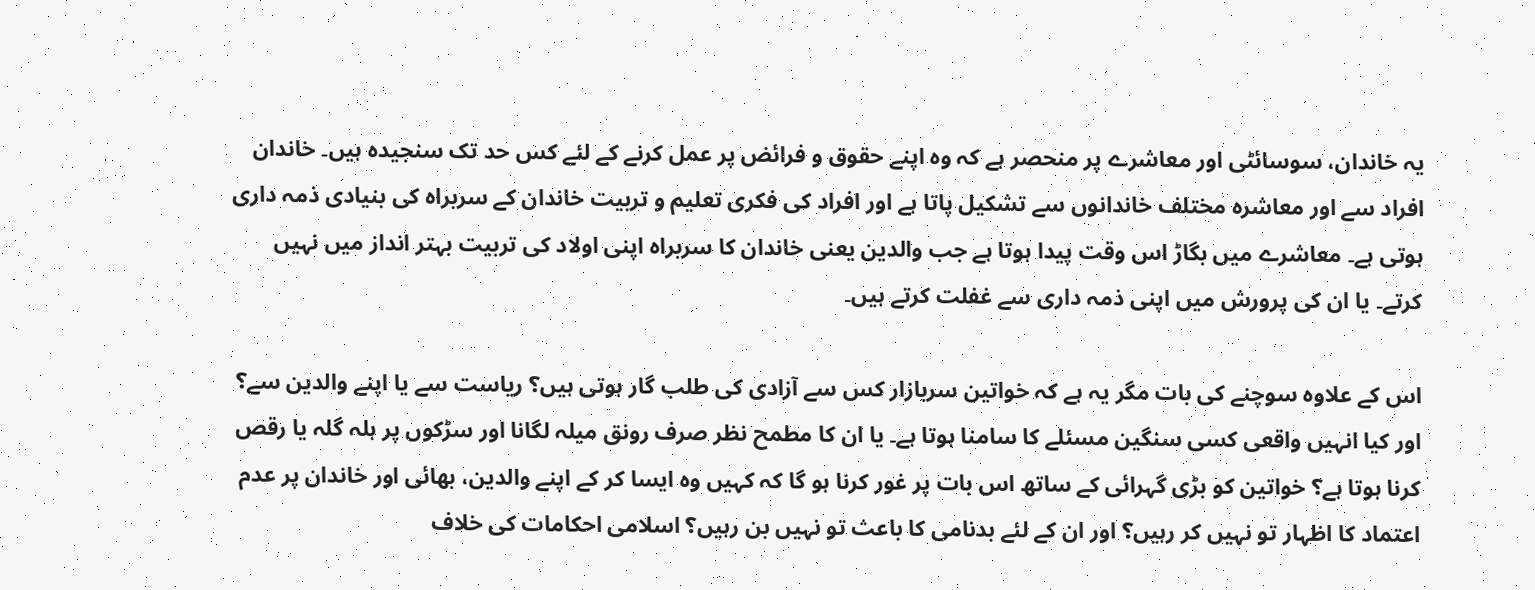یہ خاندان، سوسائٹی اور معاشرے پر منحصر ہے کہ وہ اپنے حقوق و فرائض پر عمل کرنے کے لئے کس حد تک سنجیدہ ہیں۔ خاندان افراد سے اور معاشرہ مختلف خاندانوں سے تشکیل پاتا ہے اور افراد کی فکری تعلیم و تربیت خاندان کے سربراہ کی بنیادی ذمہ داری ہوتی ہے۔ معاشرے میں بگاڑ اس وقت پیدا ہوتا ہے جب والدین یعنی خاندان کا سربراہ اپنی اولاد کی تربیت بہتر انداز میں نہیں کرتے۔ یا ان کی پرورش میں اپنی ذمہ داری سے غفلت کرتے ہیں۔

اس کے علاوہ سوچنے کی بات مگر یہ ہے کہ خواتین سربازار کس سے آزادی کی طلب گار ہوتی ہیں؟ ریاست سے یا اپنے والدین سے؟ اور کیا انہیں واقعی کسی سنگین مسئلے کا سامنا ہوتا ہے۔ یا ان کا مطمح نظر صرف رونق میلہ لگانا اور سڑکوں پر ہلہ گلہ یا رقص کرنا ہوتا ہے؟ خواتین کو بڑی گہرائی کے ساتھ اس بات پر غور کرنا ہو گا کہ کہیں وہ ایسا کر کے اپنے والدین، بھائی اور خاندان پر عدم اعتماد کا اظہار تو نہیں کر رہیں؟ اور ان کے لئے بدنامی کا باعث تو نہیں بن رہیں؟ اسلامی احکامات کی خلاف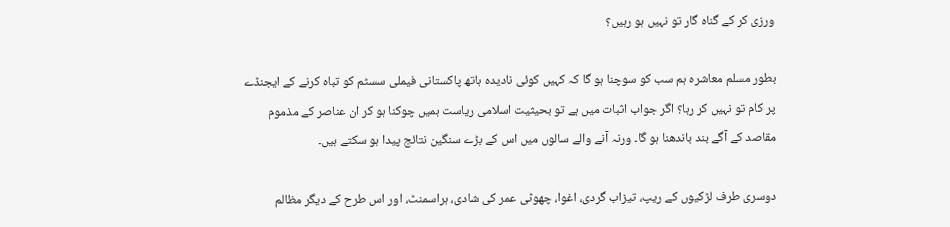ورزی کر کے گناہ گار تو نہیں ہو رہیں؟

بطور مسلم معاشرہ ہم سب کو سوچنا ہو گا کہ کہیں کوئی نادیدہ ہاتھ پاکستانی فیملی سسٹم کو تباہ کرنے کے ایجنڈے پر کام تو نہیں کر رہا؟ اگر جواب اثبات میں ہے تو بحیثیت اسلامی ریاست ہمیں چوکنا ہو کر ان عناصر کے مذموم مقاصد کے آگے بند باندھنا ہو گا۔ ورنہ آنے والے سالوں میں اس کے بڑے سنگین نتائج پیدا ہو سکتے ہیں۔

دوسری طرف لڑکیوں کے ریپ، تیزاب گردی، اغوا، چھوٹی عمر کی شادی، ہراسمنٹ، اور اس طرح کے دیگر مظالم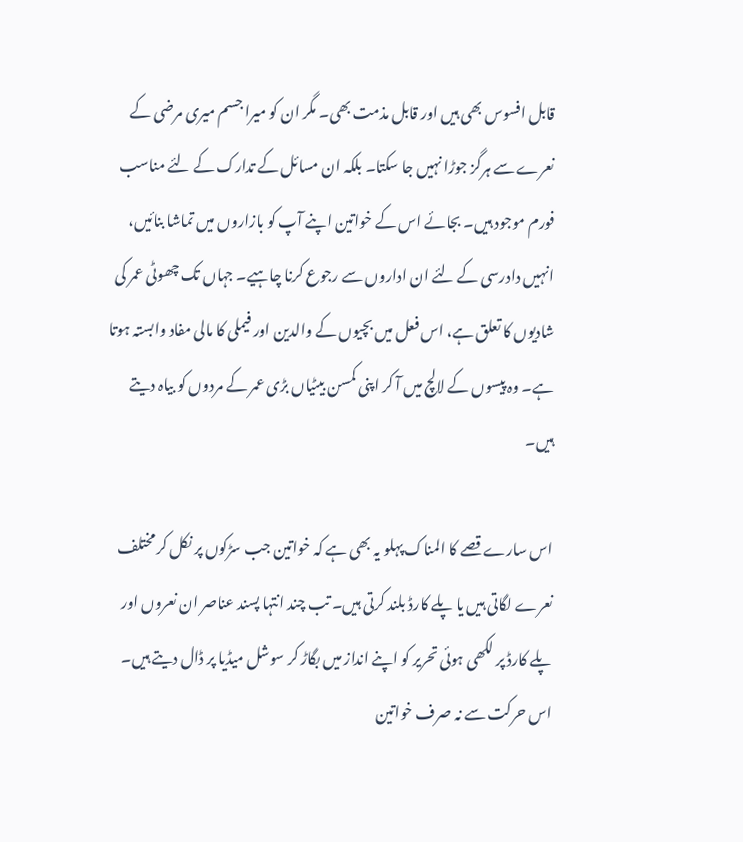قابل افسوس بھی ہیں اور قابل مذمت بھی۔ مگر ان کو میرا جسم میری مرضی کے نعرے سے ہرگز جوڑا نہیں جا سکتا۔ بلکہ ان مسائل کے تدارک کے لئے مناسب فورم موجود ہیں۔ بجائے اس کے خواتین اپنے آپ کو بازاروں میں تماشا بنائیں، انہیں دادرسی کے لئے ان اداروں سے رجوع کرنا چاہیے۔ جہاں تک چھوٹی عمر کی شادیوں کا تعلق ہے، اس فعل میں بچیوں کے والدین اور فیملی کا مالی مفاد وابستہ ہوتا ہے۔ وہ پیسوں کے لالچ میں آ کر اپنی کمسن بیٹیاں بڑی عمر کے مردوں کو بیاہ دیتے ہیں۔

اس سارے قصے کا المناک پہلو یہ بھی ہے کہ خواتین جب سڑکوں پر نکل کر مختلف نعرے لگاتی ہیں یا پلے کارڈ بلند کرتی ہیں۔ تب چند انتہا پسند عناصر ان نعروں اور پلے کارڈ پر لکھی ہوئی تحریر کو اپنے انداز میں بگاڑ کر سوشل میڈیا پر ڈال دیتے ہیں۔ اس حرکت سے نہ صرف خواتین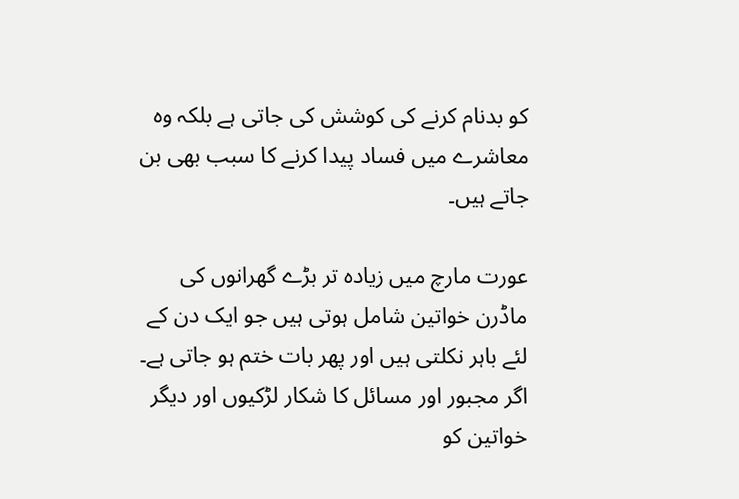کو بدنام کرنے کی کوشش کی جاتی ہے بلکہ وہ معاشرے میں فساد پیدا کرنے کا سبب بھی بن جاتے ہیں۔

عورت مارچ میں زیادہ تر بڑے گھرانوں کی ماڈرن خواتین شامل ہوتی ہیں جو ایک دن کے لئے باہر نکلتی ہیں اور پھر بات ختم ہو جاتی ہے۔ اگر مجبور اور مسائل کا شکار لڑکیوں اور دیگر خواتین کو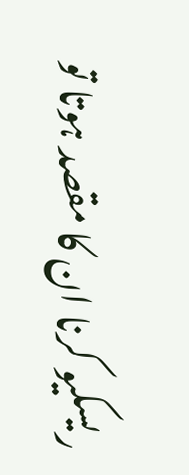ریسکیو کرنا ان کا مقصد ہوتا تو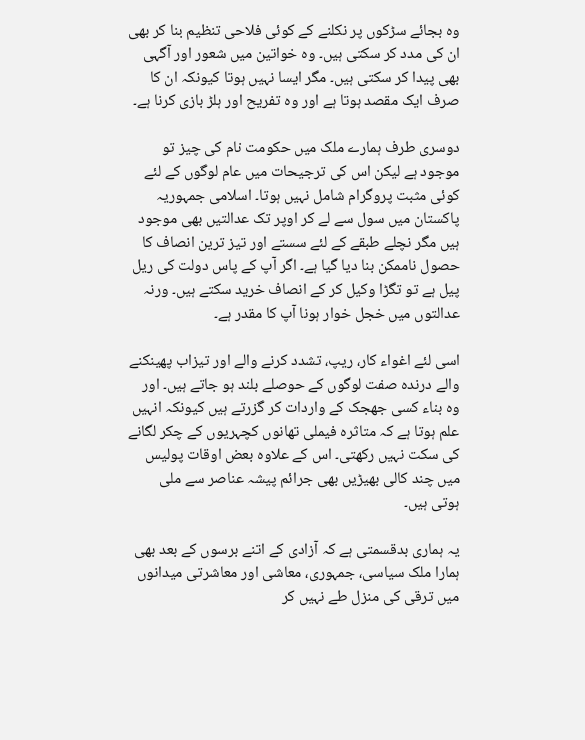وہ بجائے سڑکوں پر نکلنے کے کوئی فلاحی تنظیم بنا کر بھی ان کی مدد کر سکتی ہیں۔ وہ خواتین میں شعور اور آگہی بھی پیدا کر سکتی ہیں۔ مگر ایسا نہیں ہوتا کیونکہ ان کا صرف ایک مقصد ہوتا ہے اور وہ تفریح اور ہلڑ بازی کرنا ہے۔

دوسری طرف ہمارے ملک میں حکومت نام کی چیز تو موجود ہے لیکن اس کی ترجیحات میں عام لوگوں کے لئے کوئی مثبت پروگرام شامل نہیں ہوتا۔ اسلامی جمہوریہ پاکستان میں سول سے لے کر اوپر تک عدالتیں بھی موجود ہیں مگر نچلے طبقے کے لئے سستے اور تیز ترین انصاف کا حصول ناممکن بنا دیا گیا ہے۔ اگر آپ کے پاس دولت کی ریل پیل ہے تو تگڑا وکیل کر کے انصاف خرید سکتے ہیں۔ ورنہ عدالتوں میں خجل خوار ہونا آپ کا مقدر ہے۔

اسی لئے اغواء کار، ریپ، تشدد کرنے والے اور تیزاب پھینکنے والے درندہ صفت لوگوں کے حوصلے بلند ہو جاتے ہیں۔ اور وہ بناء کسی جھجک کے واردات کر گزرتے ہیں کیونکہ انہیں علم ہوتا ہے کہ متاثرہ فیملی تھانوں کچہریوں کے چکر لگانے کی سکت نہیں رکھتی۔ اس کے علاوہ بعض اوقات پولیس میں چند کالی بھیڑیں بھی جرائم پیشہ عناصر سے ملی ہوتی ہیں۔

یہ ہماری بدقسمتی ہے کہ آزادی کے اتنے برسوں کے بعد بھی ہمارا ملک سیاسی، جمہوری، معاشی اور معاشرتی میدانوں میں ترقی کی منزل طے نہیں کر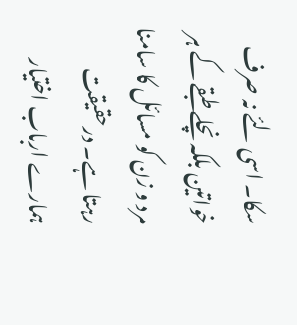سکا۔ اسی لئے نہ صرف خواتین بلکہ نچلے طبقے کے ہر مرد و زن کو مسائل کا سامنا رہتا ہے۔ درحقیقت ہمارے ارباب اختیار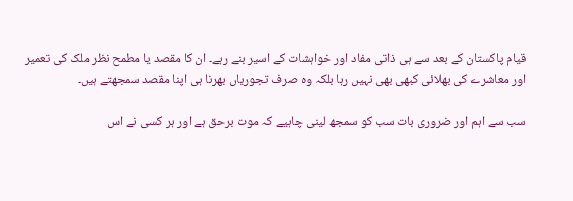قیام پاکستان کے بعد سے ہی ذاتی مفاد اور خواہشات کے اسیر بنے رہے۔ ان کا مقصد یا مطمح نظر ملک کی تعمیر اور معاشرے کی بھلائی کبھی بھی نہیں رہا بلکہ وہ صرف تجوریاں بھرنا ہی اپنا مقصد سمجھتے ہیں۔

سب سے اہم اور ضروری بات سب کو سمجھ لینی چاہیے کہ موت برحق ہے اور ہر کسی نے اس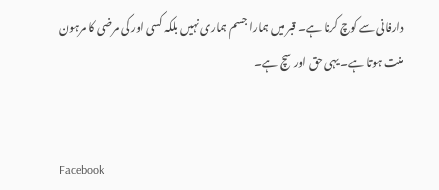دارفانی سے کوچ کرنا ہے۔ قبر میں ہمارا جسم ہماری نہیں بلکہ کسی اور کی مرضی کا مرہون منت ہوتا ہے۔ یہی حق اور سچ ہے۔


Facebook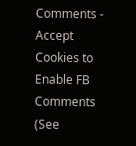Comments - Accept Cookies to Enable FB Comments (See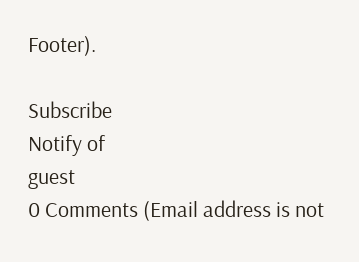Footer).

Subscribe
Notify of
guest
0 Comments (Email address is not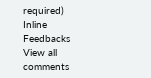required)
Inline Feedbacks
View all comments